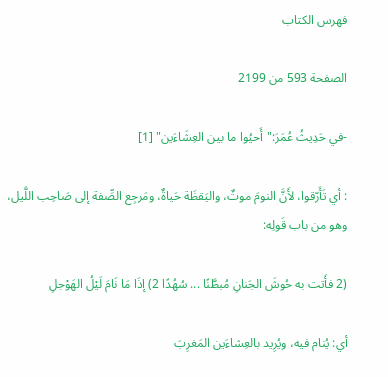فهرس الكتاب

الصفحة 593 من 2199

-في حَدِيثُ عُمَرَ:"أَحيُوا ما بين العِشَاءَين" [1]

: أي تَأَرّقوا، لأَنَّ النومَ موتٌ، واليَقظَة حَياةٌ، ومَرجِع الصِّفة إلى صَاحِب اللَّيل، وهو من باب قَولِه:

(2 فأَتت به حُوشَ الجَنانِ مُبطَّنًا ... سُهُدًا 2) إذَا مَا نَامَ لَيْلُ الهَوْجلِ

أي: يُنام فيه، ويُرِيد بالعِشاءَين المَغرِبَ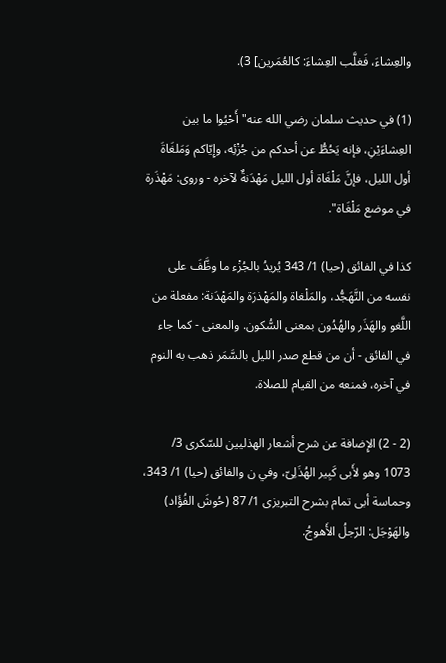والعِشاءَ، فَغلَّب العِشاءَ: كالعُمَرين] 3).

(1) في حديث سلمان رضي الله عنه"أَحْيُوا ما بين العِشاءَيْنِ، فإنه يَحُطُّ عن أحدكم من جُزْئِه، وإِيّاكم وَمَلغَاةَ أول الليل، فإنَّ مَلْغَاة أول الليل مَهْدَنةٌ لآخره - وروى: مَهْذَرة في موضع مَلْغَاة".

كذا في الفائق (حيا) 1/ 343 يُريدُ بالجُزْء ما وظَّفَ على نفسه من التَّهَجُّد، والمَلْغاة والمَهْذرَة والمَهْدَنة: مفعلة من اللَّغو والهَذَر والهُدُون بمعنى السُّكون. والمعنى - كما جاء في الفائق - أن من قطع صدر الليل بالسَّمَر ذهب به النوم في آخره، فمنعه من القيام للصلاة.

(2 - 2) الإِضافة عن شرح أشعار الهذليين للسّكرى 3/ 1073 وهو لأَبى كَبِير الهُذَلِىّ، وفي ن والفائق (حيا) 1/ 343، وحماسة أبى تمام بشرح التبريزى 1/ 87 (حُوشَ الفُؤَاد) والهَوْجَل: الرّجلُ الأَهوجُ.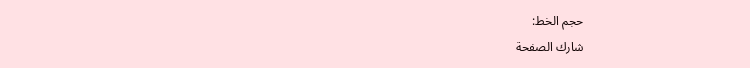حجم الخط:
شارك الصفحة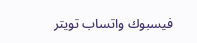فيسبوك واتساب تويتر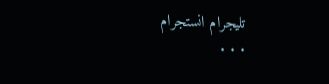تليجرام انستجرام
. . .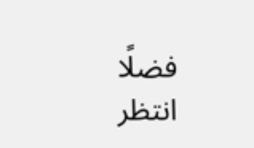فضلًا انتظر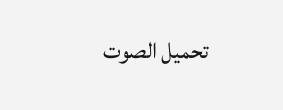تحميل الصوت